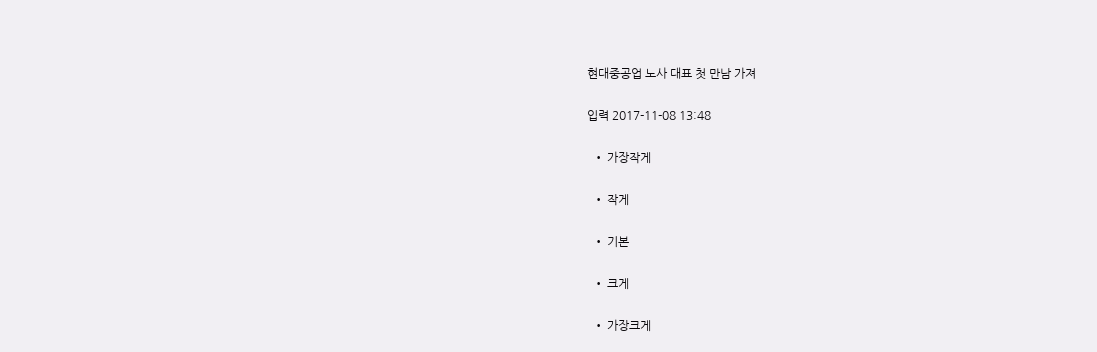현대중공업 노사 대표 첫 만남 가져

입력 2017-11-08 13:48

  • 가장작게

  • 작게

  • 기본

  • 크게

  • 가장크게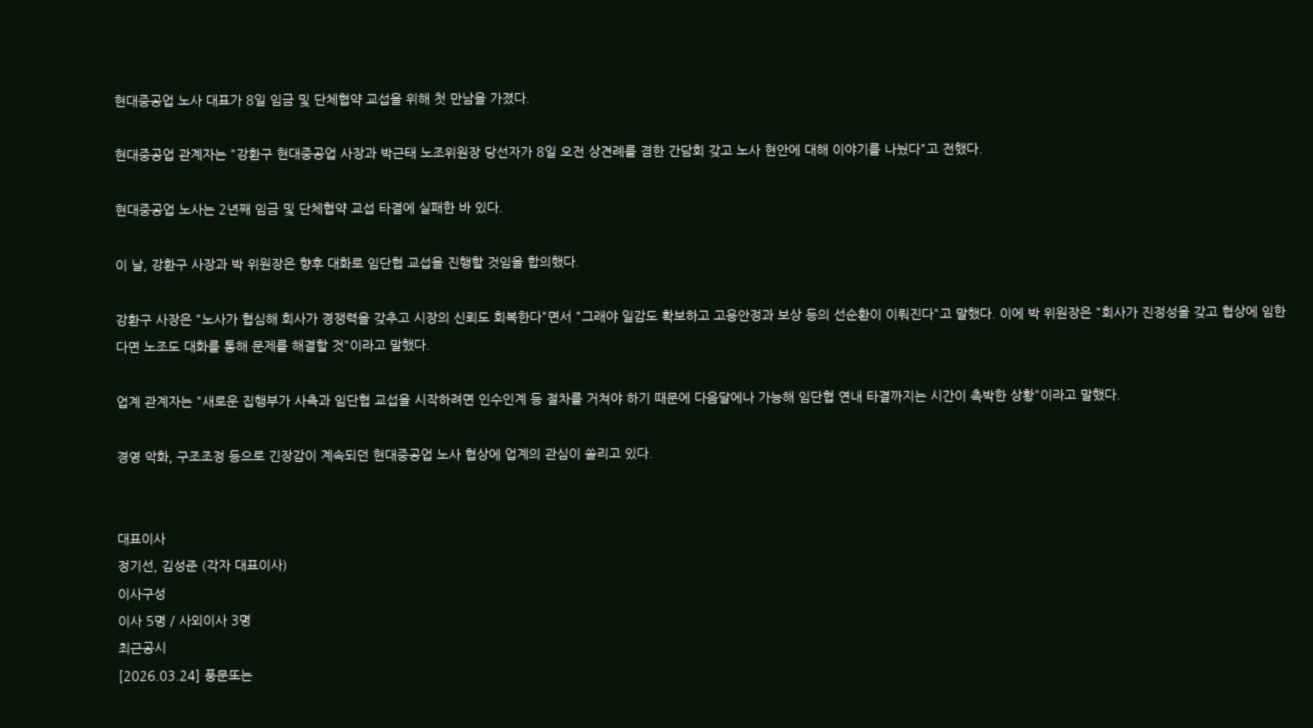현대중공업 노사 대표가 8일 임금 및 단체협약 교섭을 위해 첫 만남을 가졌다.

현대중공업 관계자는 "강환구 현대중공업 사장과 박근태 노조위원장 당선자가 8일 오전 상견례를 겸한 간담회 갖고 노사 현안에 대해 이야기를 나눴다"고 전했다.

현대중공업 노사는 2년째 임금 및 단체협약 교섭 타결에 실패한 바 있다.

이 날, 강환구 사장과 박 위원장은 향후 대화로 임단협 교섭을 진행할 것임을 합의했다.

강환구 사장은 "노사가 협심해 회사가 경쟁력을 갖추고 시장의 신뢰도 회복한다"면서 "그래야 일감도 확보하고 고용안정과 보상 등의 선순환이 이뤄진다"고 말했다. 이에 박 위원장은 "회사가 진정성을 갖고 협상에 임한다면 노조도 대화를 통해 문제를 해결할 것"이라고 말했다.

업계 관계자는 "새로운 집행부가 사측과 임단협 교섭을 시작하려면 인수인계 등 절차를 거쳐야 하기 때문에 다음달에나 가능해 임단협 연내 타결까지는 시간이 촉박한 상황"이라고 말했다.

경영 악화, 구조조정 등으로 긴장감이 계속되던 현대중공업 노사 협상에 업계의 관심이 쏠리고 있다.


대표이사
정기선, 김성준 (각자 대표이사)
이사구성
이사 5명 / 사외이사 3명
최근공시
[2026.03.24] 풍문또는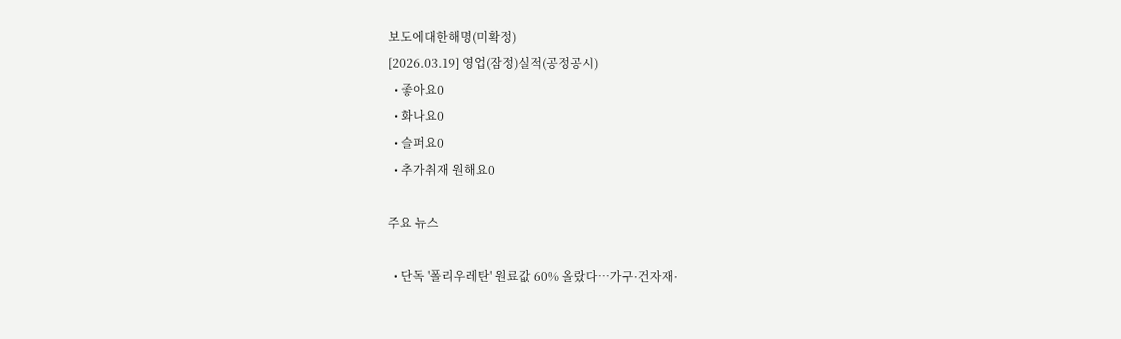보도에대한해명(미확정)
[2026.03.19] 영업(잠정)실적(공정공시)
  • 좋아요0
  • 화나요0
  • 슬퍼요0
  • 추가취재 원해요0

주요 뉴스

  • 단독 '폴리우레탄' 원료값 60% 올랐다…가구·건자재·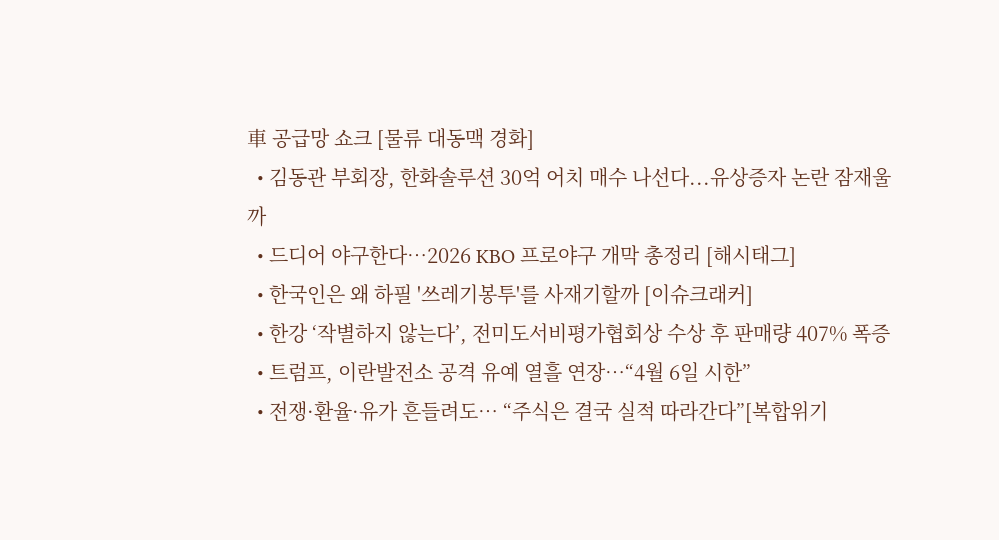車 공급망 쇼크 [물류 대동맥 경화]
  • 김동관 부회장, 한화솔루션 30억 어치 매수 나선다...유상증자 논란 잠재울까
  • 드디어 야구한다…2026 KBO 프로야구 개막 총정리 [해시태그]
  • 한국인은 왜 하필 '쓰레기봉투'를 사재기할까 [이슈크래커]
  • 한강 ‘작별하지 않는다’, 전미도서비평가협회상 수상 후 판매량 407% 폭증
  • 트럼프, 이란발전소 공격 유예 열흘 연장…“4월 6일 시한”
  • 전쟁·환율·유가 흔들려도… “주식은 결국 실적 따라간다”[복합위기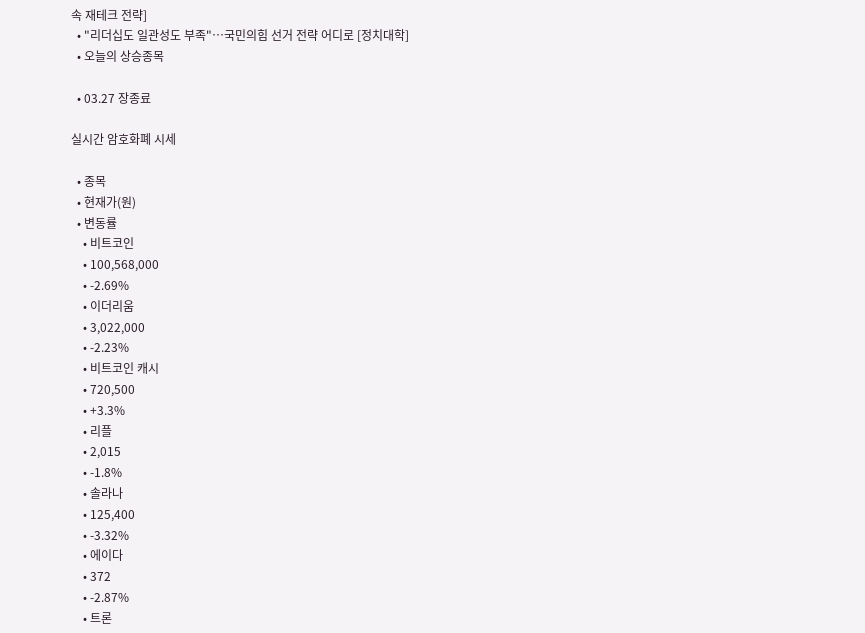속 재테크 전략]
  • "리더십도 일관성도 부족"…국민의힘 선거 전략 어디로 [정치대학]
  • 오늘의 상승종목

  • 03.27 장종료

실시간 암호화폐 시세

  • 종목
  • 현재가(원)
  • 변동률
    • 비트코인
    • 100,568,000
    • -2.69%
    • 이더리움
    • 3,022,000
    • -2.23%
    • 비트코인 캐시
    • 720,500
    • +3.3%
    • 리플
    • 2,015
    • -1.8%
    • 솔라나
    • 125,400
    • -3.32%
    • 에이다
    • 372
    • -2.87%
    • 트론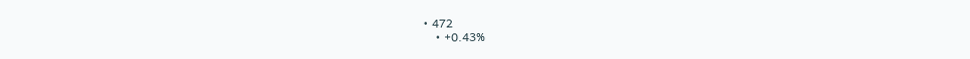• 472
    • +0.43%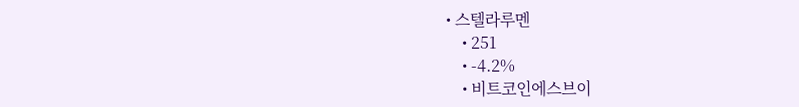• 스텔라루멘
    • 251
    • -4.2%
    • 비트코인에스브이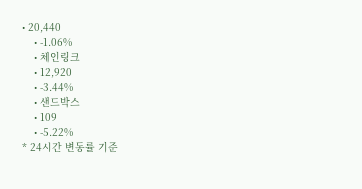• 20,440
    • -1.06%
    • 체인링크
    • 12,920
    • -3.44%
    • 샌드박스
    • 109
    • -5.22%
* 24시간 변동률 기준